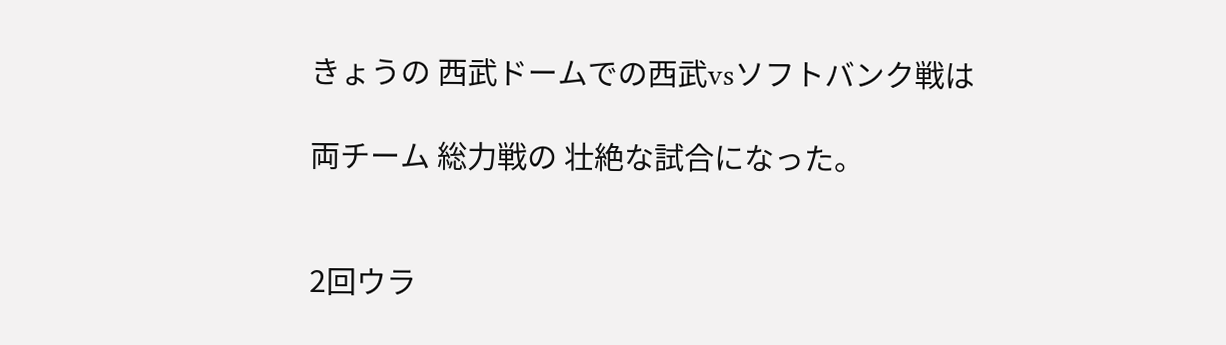きょうの 西武ドームでの西武vsソフトバンク戦は

両チーム 総力戦の 壮絶な試合になった。


2回ウラ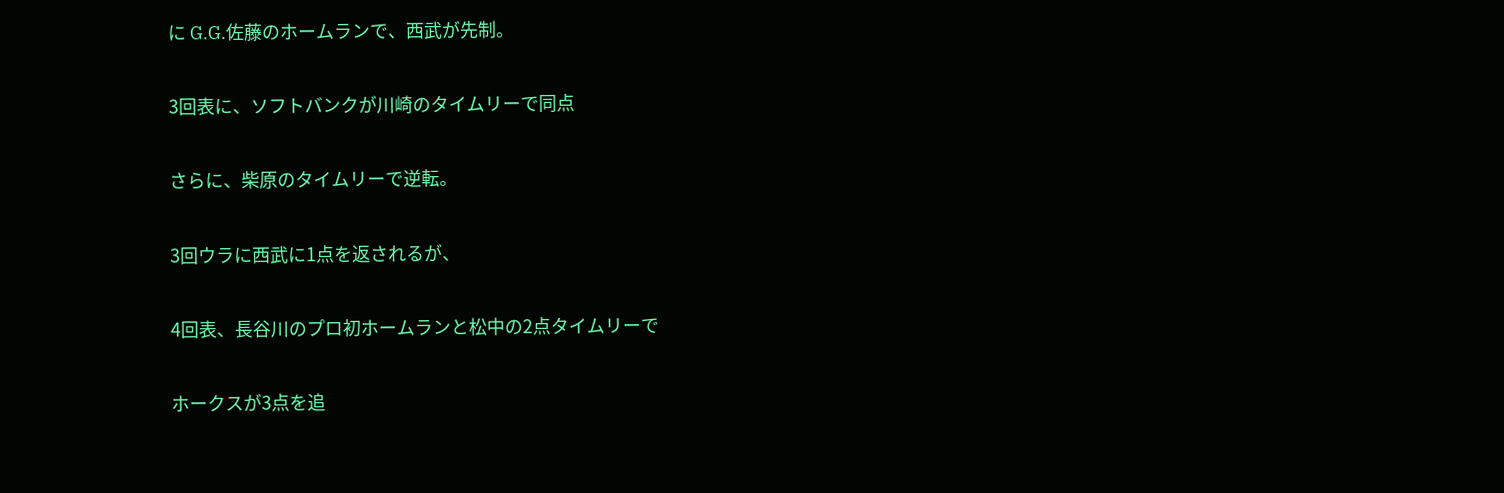に G.G.佐藤のホームランで、西武が先制。

3回表に、ソフトバンクが川崎のタイムリーで同点

さらに、柴原のタイムリーで逆転。

3回ウラに西武に1点を返されるが、

4回表、長谷川のプロ初ホームランと松中の2点タイムリーで

ホークスが3点を追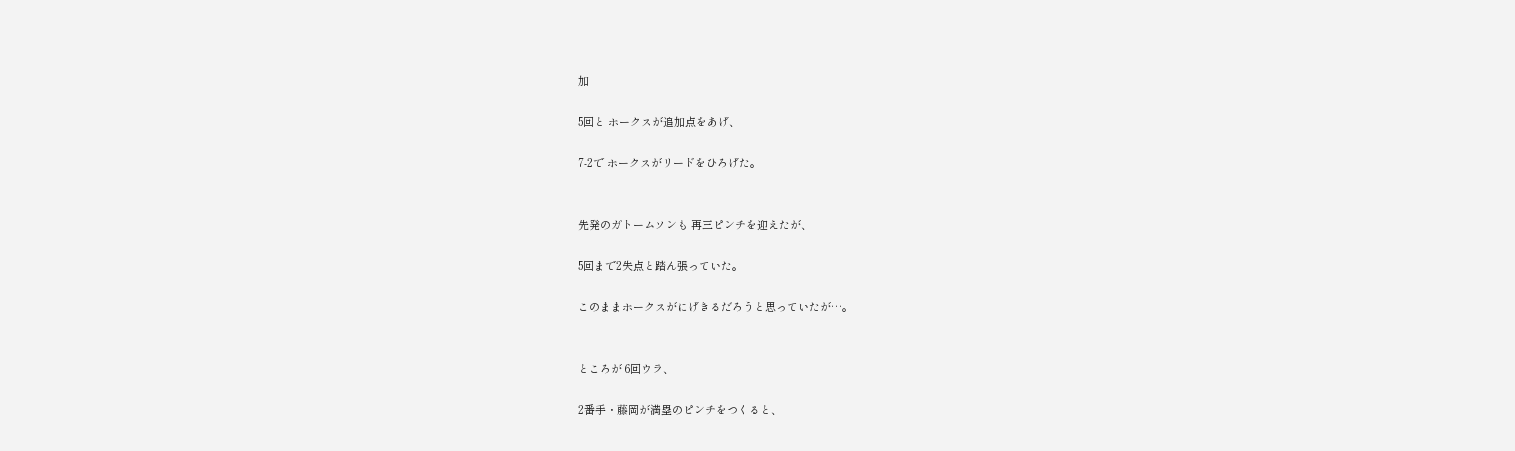加

5回と ホークスが追加点をあげ、

7-2で ホークスがリードをひろげた。


先発のガトームソンも 再三ピンチを迎えたが、

5回まで2失点と踏ん張っていた。

このままホークスがにげきるだろうと思っていたが…。


ところが 6回ウラ、

2番手・藤岡が満塁のピンチをつくると、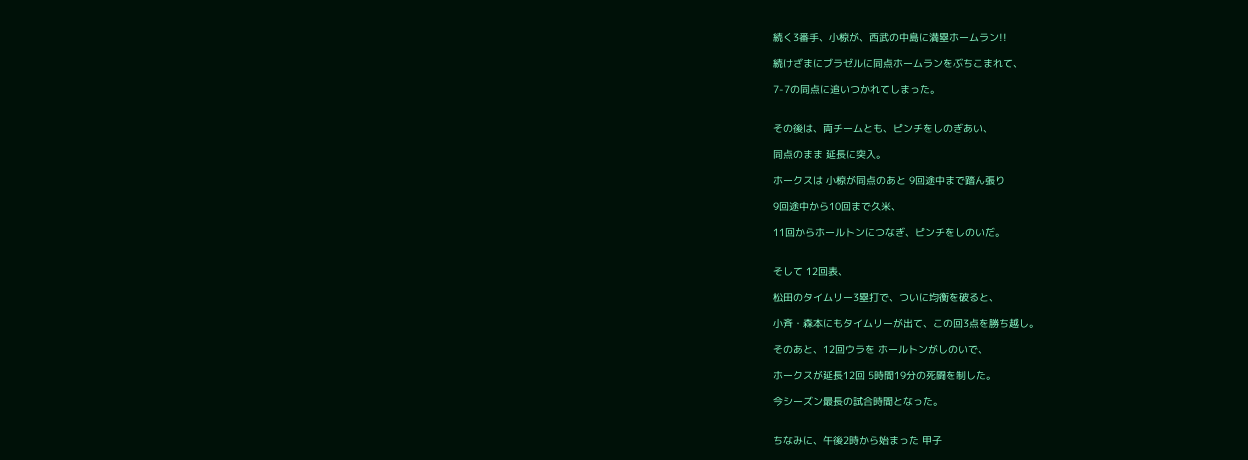続く3番手、小椋が、西武の中島に満塁ホームラン!!

続けざまにブラゼルに同点ホームランをぶちこまれて、

7-7の同点に追いつかれてしまった。


その後は、両チームとも、ピンチをしのぎあい、

同点のまま 延長に突入。

ホークスは 小椋が同点のあと 9回途中まで踏ん張り

9回途中から10回まで久米、

11回からホールトンにつなぎ、ピンチをしのいだ。


そして 12回表、

松田のタイムリー3塁打で、ついに均衡を破ると、

小斉・森本にもタイムリーが出て、この回3点を勝ち越し。

そのあと、12回ウラを ホールトンがしのいで、

ホークスが延長12回 5時間19分の死闘を制した。

今シーズン最長の試合時間となった。


ちなみに、午後2時から始まった 甲子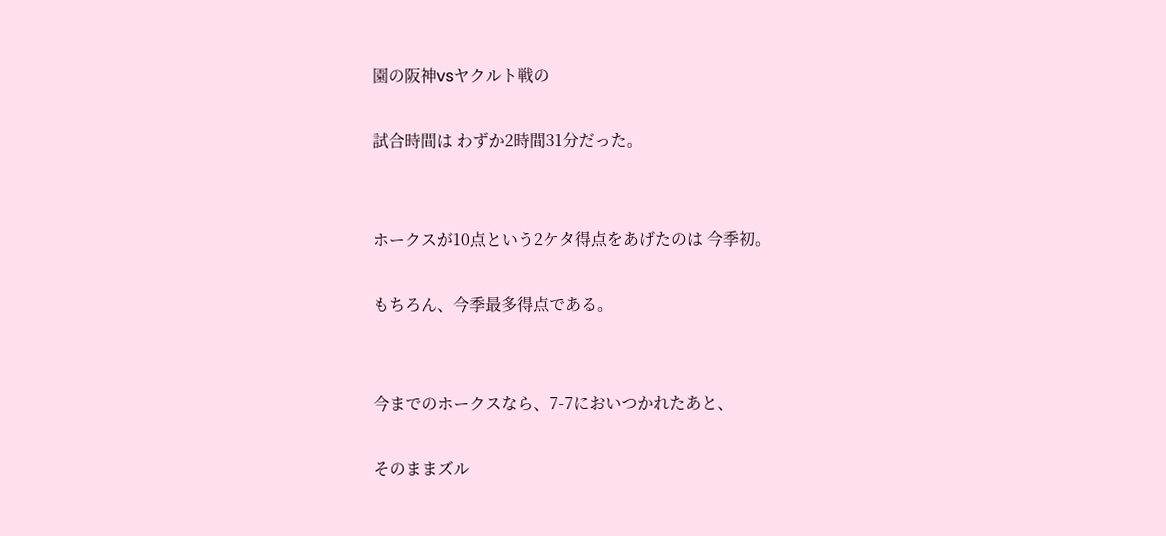園の阪神vsヤクルト戦の

試合時間は わずか2時間31分だった。


ホークスが10点という2ケタ得点をあげたのは 今季初。

もちろん、今季最多得点である。


今までのホークスなら、7-7においつかれたあと、

そのままズル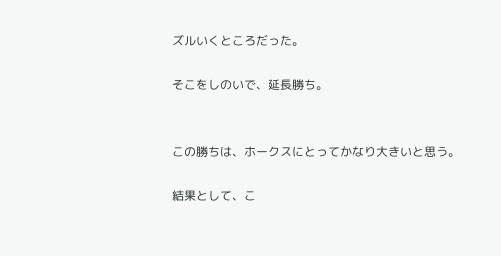ズルいくところだった。

そこをしのいで、延長勝ち。


この勝ちは、ホークスにとってかなり大きいと思う。

結果として、こ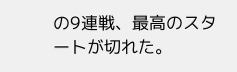の9連戦、最高のスタートが切れた。